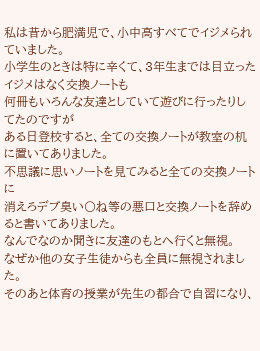私は昔から肥満児で、小中高すべてでイジメられていました。
小学生のときは特に辛くて、3年生までは目立ったイジメはなく交換ノートも
何冊もいろんな友達としていて遊びに行ったりしてたのですが
ある日登校すると、全ての交換ノートが教室の机に置いてありました。
不思議に思いノートを見てみると全ての交換ノートに
消えろデブ臭い〇ね等の悪口と交換ノートを辞めると書いてありました。
なんでなのか聞きに友達のもとへ行くと無視。
なぜか他の女子生徒からも全員に無視されました。
そのあと体育の授業が先生の都合で自習になり、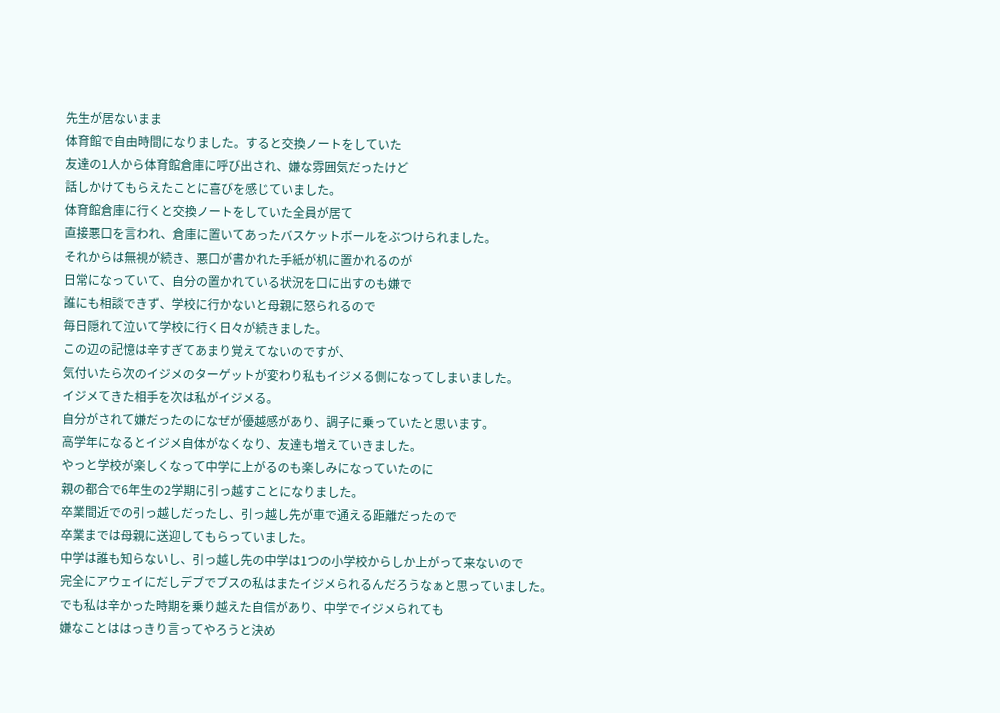先生が居ないまま
体育館で自由時間になりました。すると交換ノートをしていた
友達の1人から体育館倉庫に呼び出され、嫌な雰囲気だったけど
話しかけてもらえたことに喜びを感じていました。
体育館倉庫に行くと交換ノートをしていた全員が居て
直接悪口を言われ、倉庫に置いてあったバスケットボールをぶつけられました。
それからは無視が続き、悪口が書かれた手紙が机に置かれるのが
日常になっていて、自分の置かれている状況を口に出すのも嫌で
誰にも相談できず、学校に行かないと母親に怒られるので
毎日隠れて泣いて学校に行く日々が続きました。
この辺の記憶は辛すぎてあまり覚えてないのですが、
気付いたら次のイジメのターゲットが変わり私もイジメる側になってしまいました。
イジメてきた相手を次は私がイジメる。
自分がされて嫌だったのになぜが優越感があり、調子に乗っていたと思います。
高学年になるとイジメ自体がなくなり、友達も増えていきました。
やっと学校が楽しくなって中学に上がるのも楽しみになっていたのに
親の都合で6年生の2学期に引っ越すことになりました。
卒業間近での引っ越しだったし、引っ越し先が車で通える距離だったので
卒業までは母親に送迎してもらっていました。
中学は誰も知らないし、引っ越し先の中学は1つの小学校からしか上がって来ないので
完全にアウェイにだしデブでブスの私はまたイジメられるんだろうなぁと思っていました。
でも私は辛かった時期を乗り越えた自信があり、中学でイジメられても
嫌なことははっきり言ってやろうと決め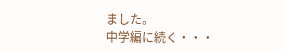ました。
中学編に続く・・・